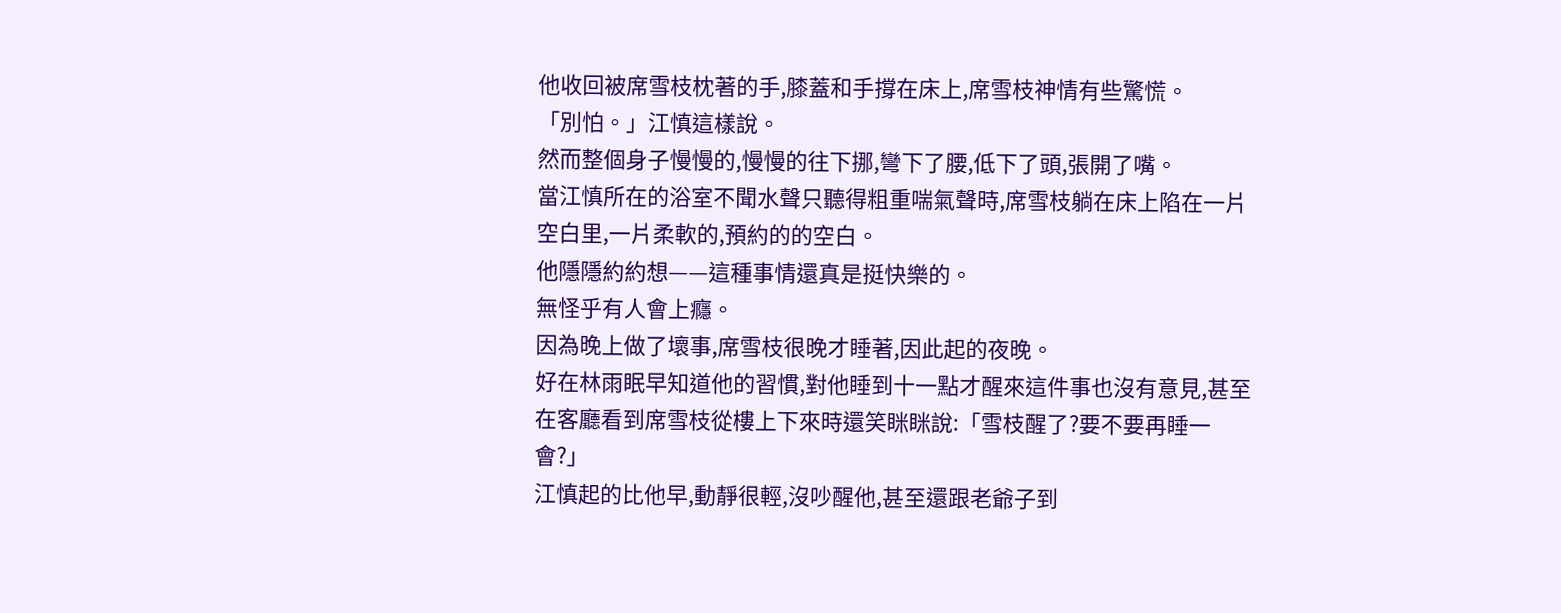他收回被席雪枝枕著的手,膝蓋和手撐在床上,席雪枝神情有些驚慌。
「別怕。」江慎這樣說。
然而整個身子慢慢的,慢慢的往下挪,彎下了腰,低下了頭,張開了嘴。
當江慎所在的浴室不聞水聲只聽得粗重喘氣聲時,席雪枝躺在床上陷在一片空白里,一片柔軟的,預約的的空白。
他隱隱約約想——這種事情還真是挺快樂的。
無怪乎有人會上癮。
因為晚上做了壞事,席雪枝很晚才睡著,因此起的夜晚。
好在林雨眠早知道他的習慣,對他睡到十一點才醒來這件事也沒有意見,甚至在客廳看到席雪枝從樓上下來時還笑眯眯說:「雪枝醒了?要不要再睡一會?」
江慎起的比他早,動靜很輕,沒吵醒他,甚至還跟老爺子到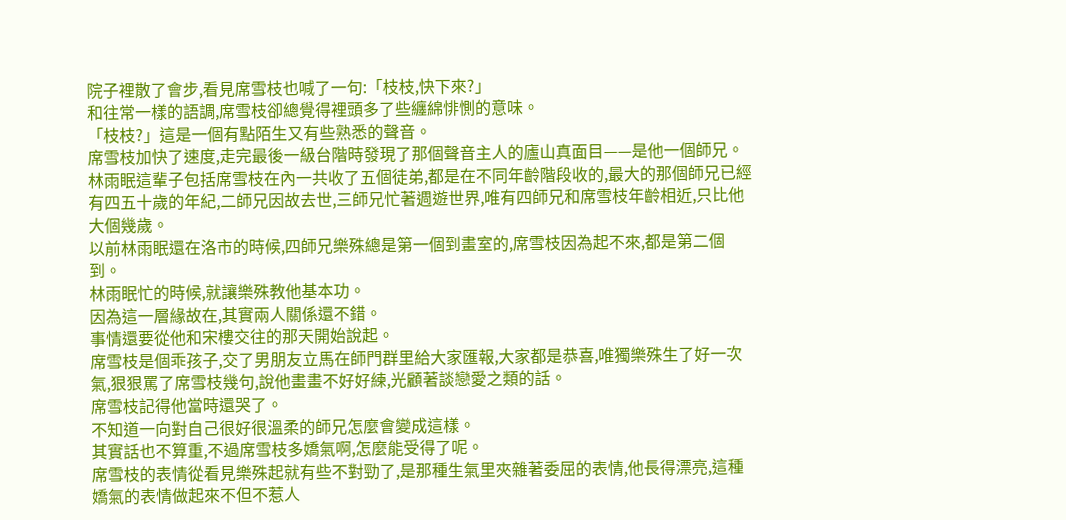院子裡散了會步,看見席雪枝也喊了一句:「枝枝,快下來?」
和往常一樣的語調,席雪枝卻總覺得裡頭多了些纏綿悱惻的意味。
「枝枝?」這是一個有點陌生又有些熟悉的聲音。
席雪枝加快了速度,走完最後一級台階時發現了那個聲音主人的廬山真面目——是他一個師兄。
林雨眠這輩子包括席雪枝在內一共收了五個徒弟,都是在不同年齡階段收的,最大的那個師兄已經有四五十歲的年紀,二師兄因故去世,三師兄忙著週遊世界,唯有四師兄和席雪枝年齡相近,只比他大個幾歲。
以前林雨眠還在洛市的時候,四師兄樂殊總是第一個到畫室的,席雪枝因為起不來,都是第二個到。
林雨眠忙的時候,就讓樂殊教他基本功。
因為這一層緣故在,其實兩人關係還不錯。
事情還要從他和宋樓交往的那天開始說起。
席雪枝是個乖孩子,交了男朋友立馬在師門群里給大家匯報,大家都是恭喜,唯獨樂殊生了好一次氣,狠狠罵了席雪枝幾句,說他畫畫不好好練,光顧著談戀愛之類的話。
席雪枝記得他當時還哭了。
不知道一向對自己很好很溫柔的師兄怎麼會變成這樣。
其實話也不算重,不過席雪枝多嬌氣啊,怎麼能受得了呢。
席雪枝的表情從看見樂殊起就有些不對勁了,是那種生氣里夾雜著委屈的表情,他長得漂亮,這種嬌氣的表情做起來不但不惹人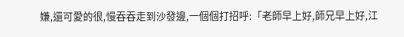嫌,還可愛的很,慢吞吞走到沙發邊,一個個打招呼:「老師早上好,師兄早上好,江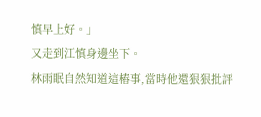慎早上好。」
又走到江慎身邊坐下。
林雨眠自然知道這樁事,當時他還狠狠批評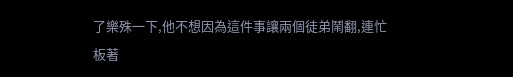了樂殊一下,他不想因為這件事讓兩個徒弟鬧翻,連忙板著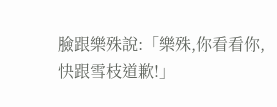臉跟樂殊說:「樂殊,你看看你,快跟雪枝道歉!」